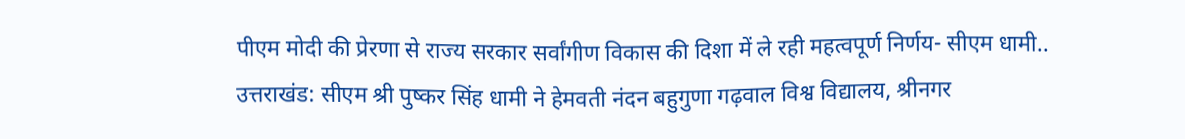पीएम मोदी की प्रेरणा से राज्य सरकार सर्वांगीण विकास की दिशा में ले रही महत्वपूर्ण निर्णय- सीएम धामी..
उत्तराखंड: सीएम श्री पुष्कर सिंह धामी ने हेमवती नंदन बहुगुणा गढ़वाल विश्व विद्यालय, श्रीनगर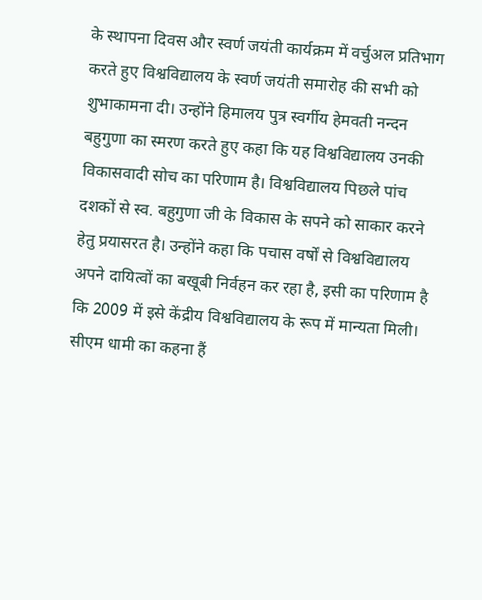के स्थापना दिवस और स्वर्ण जयंती कार्यक्रम में वर्चुअल प्रतिभाग करते हुए विश्वविद्यालय के स्वर्ण जयंती समारोह की सभी को शुभाकामना दी। उन्होंने हिमालय पुत्र स्वर्गीय हेमवती नन्दन बहुगुणा का स्मरण करते हुए कहा कि यह विश्वविद्यालय उनकी विकासवादी सोच का परिणाम है। विश्वविद्यालय पिछले पांच दशकों से स्व. बहुगुणा जी के विकास के सपने को साकार करने हेतु प्रयासरत है। उन्होंने कहा कि पचास वर्षों से विश्वविद्यालय अपने दायित्वों का बखूबी निर्वहन कर रहा है, इसी का परिणाम है कि 2009 में इसे केंद्रीय विश्वविद्यालय के रूप में मान्यता मिली।
सीएम धामी का कहना हैं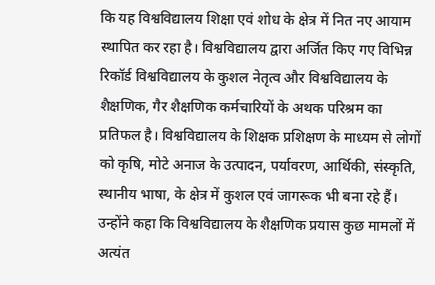कि यह विश्वविद्यालय शिक्षा एवं शोध के क्षेत्र में नित नए आयाम स्थापित कर रहा है। विश्वविद्यालय द्वारा अर्जित किए गए विभिन्न रिकॉर्ड विश्वविद्यालय के कुशल नेतृत्व और विश्वविद्यालय के शैक्षणिक, गैर शैक्षणिक कर्मचारियों के अथक परिश्रम का प्रतिफल है। विश्वविद्यालय के शिक्षक प्रशिक्षण के माध्यम से लोगों को कृषि, मोटे अनाज के उत्पादन, पर्यावरण, आर्थिकी, संस्कृति, स्थानीय भाषा, के क्षेत्र में कुशल एवं जागरूक भी बना रहे हैं। उन्होंने कहा कि विश्वविद्यालय के शैक्षणिक प्रयास कुछ मामलों में अत्यंत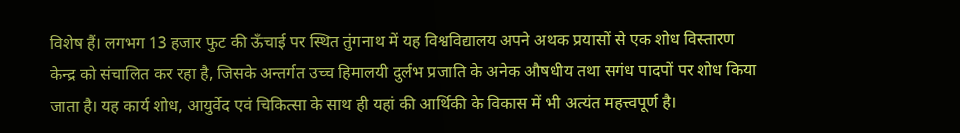विशेष हैं। लगभग 13 हजार फुट की ऊँचाई पर स्थित तुंगनाथ में यह विश्वविद्यालय अपने अथक प्रयासों से एक शोध विस्तारण केन्द्र को संचालित कर रहा है, जिसके अन्तर्गत उच्च हिमालयी दुर्लभ प्रजाति के अनेक औषधीय तथा सगंध पादपों पर शोध किया जाता है। यह कार्य शोध, आयुर्वेद एवं चिकित्सा के साथ ही यहां की आर्थिकी के विकास में भी अत्यंत महत्त्वपूर्ण है।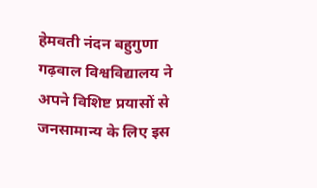हेमवती नंदन बहुगुणा गढ़वाल विश्वविद्यालय ने अपने विशिष्ट प्रयासों से जनसामान्य के लिए इस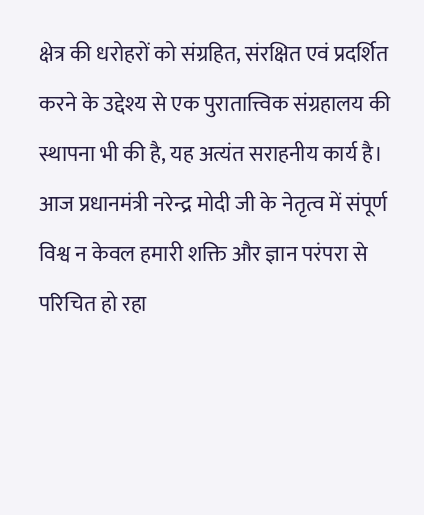क्षेत्र की धरोहरों को संग्रहित, संरक्षित एवं प्रदर्शित करने के उद्देश्य से एक पुरातात्त्विक संग्रहालय की स्थापना भी की है, यह अत्यंत सराहनीय कार्य है। आज प्रधानमंत्री नरेन्द्र मोदी जी के नेतृत्व में संपूर्ण विश्व न केवल हमारी शक्ति और ज्ञान परंपरा से परिचित हो रहा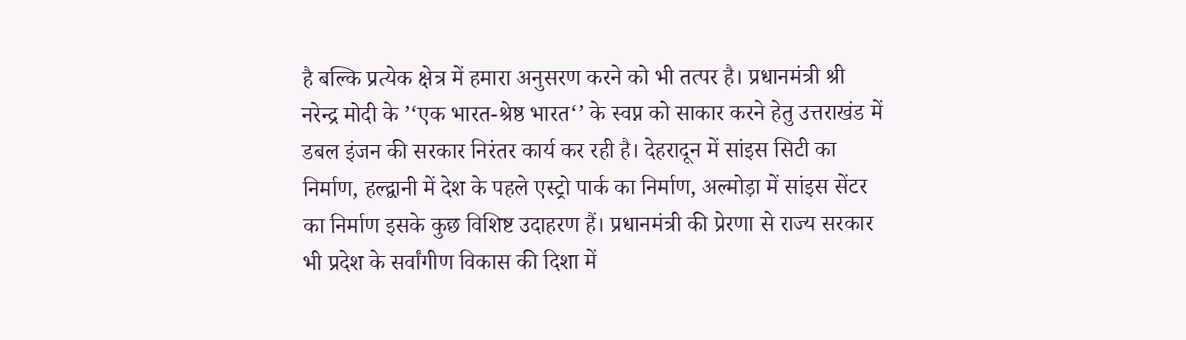है बल्कि प्रत्येक क्षेत्र में हमारा अनुसरण करने को भी तत्पर है। प्रधानमंत्री श्री नरेन्द्र मोदी के ’‘एक भारत-श्रेष्ठ भारत‘’ के स्वप्न को साकार करने हेतु उत्तराखंड में डबल इंजन की सरकार निरंतर कार्य कर रही है। देहरादून में सांइस सिटी का निर्माण, हल्द्वानी में देश के पहले एस्ट्रो पार्क का निर्माण, अल्मोड़ा में सांइस सेंटर का निर्माण इसके कुछ विशिष्ट उदाहरण हैं। प्रधानमंत्री की प्रेरणा से राज्य सरकार भी प्रदेश के सर्वांगीण विकास की दिशा में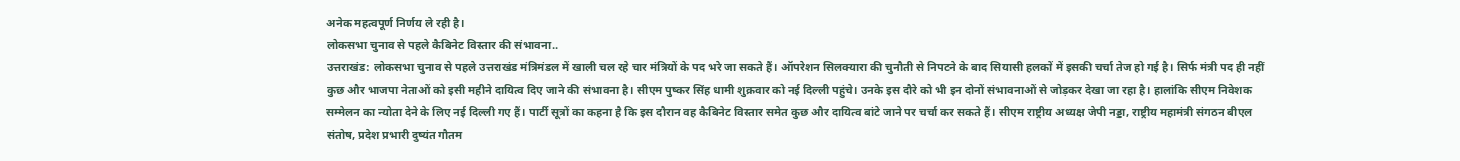अनेक महत्वपूर्ण निर्णय ले रही है।
लोकसभा चुनाव से पहले कैबिनेट विस्तार की संभावना..
उत्तराखंड: लोकसभा चुनाव से पहले उत्तराखंड मंत्रिमंडल में खाली चल रहे चार मंत्रियों के पद भरे जा सकते हैं। ऑपरेशन सिलक्यारा की चुनौती से निपटने के बाद सियासी हलकों में इसकी चर्चा तेज हो गई है। सिर्फ मंत्री पद ही नहीं कुछ और भाजपा नेताओं को इसी महीने दायित्व दिए जाने की संभावना है। सीएम पुष्कर सिंह धामी शुक्रवार को नई दिल्ली पहुंचे। उनके इस दौरे को भी इन दोनों संभावनाओं से जोड़कर देखा जा रहा है। हालांकि सीएम निवेशक सम्मेलन का न्योता देने के लिए नई दिल्ली गए हैं। पार्टी सूत्रों का कहना है कि इस दौरान वह कैबिनेट विस्तार समेत कुछ और दायित्व बांटे जाने पर चर्चा कर सकते हैं। सीएम राष्ट्रीय अध्यक्ष जेपी नड्डा, राष्ट्रीय महामंत्री संगठन बीएल संतोष, प्रदेश प्रभारी दुष्यंत गौतम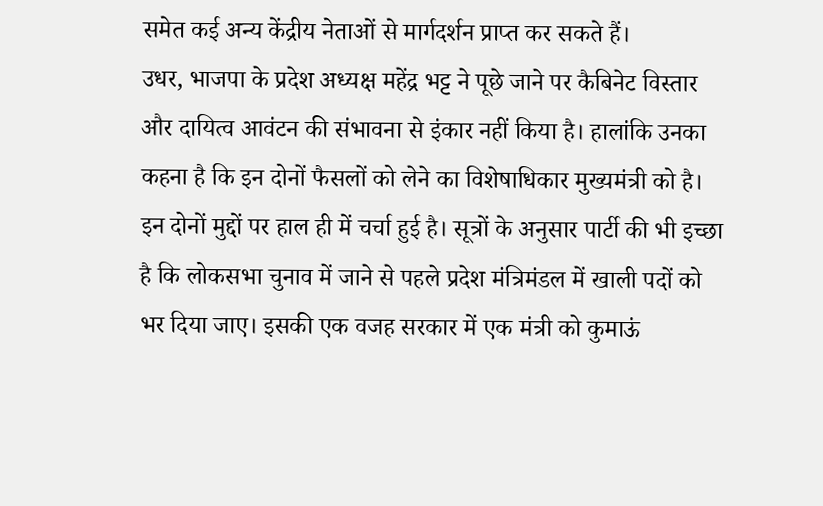समेत कई अन्य केंद्रीय नेताओं से मार्गदर्शन प्राप्त कर सकते हैं।
उधर, भाजपा के प्रदेश अध्यक्ष महेंद्र भट्ट ने पूछे जाने पर कैबिनेट विस्तार और दायित्व आवंटन की संभावना से इंकार नहीं किया है। हालांकि उनका कहना है कि इन दोनों फैसलों को लेने का विशेषाधिकार मुख्यमंत्री को है। इन दोनों मुद्दों पर हाल ही में चर्चा हुई है। सूत्रों के अनुसार पार्टी की भी इच्छा है कि लोकसभा चुनाव में जाने से पहले प्रदेश मंत्रिमंडल में खाली पदों को भर दिया जाए। इसकी एक वजह सरकार में एक मंत्री को कुमाऊं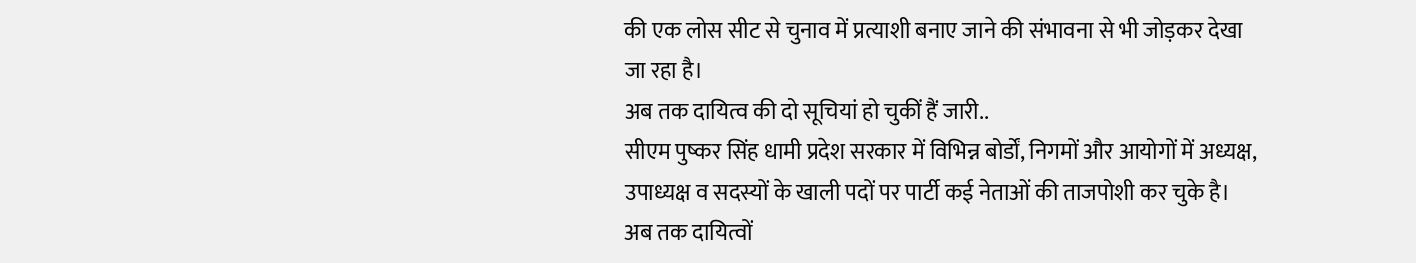की एक लोस सीट से चुनाव में प्रत्याशी बनाए जाने की संभावना से भी जोड़कर देखा जा रहा है।
अब तक दायित्व की दो सूचियां हो चुकीं हैं जारी..
सीएम पुष्कर सिंह धामी प्रदेश सरकार में विभिन्न बोर्डों, निगमों और आयोगों में अध्यक्ष, उपाध्यक्ष व सदस्यों के खाली पदों पर पार्टी कई नेताओं की ताजपोशी कर चुके है। अब तक दायित्वों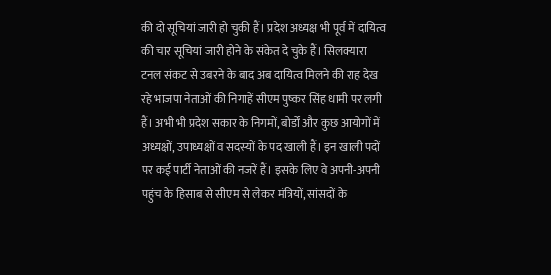की दो सूचियां जारी हो चुकी हैं। प्रदेश अध्यक्ष भी पूर्व में दायित्व की चार सूचियां जारी होने के संकेत दे चुके हैं। सिलक्यारा टनल संकट से उबरने के बाद अब दायित्व मिलने की राह देख रहे भाजपा नेताओं की निगाहें सीएम पुष्कर सिंह धामी पर लगी हैं। अभी भी प्रदेश सकार के निगमों, बोर्डों और कुछ आयोगों में अध्यक्षों, उपाध्यक्षों व सदस्यों के पद खाली हैं। इन खाली पदों पर कई पार्टी नेताओं की नजरें हैं। इसके लिए वे अपनी-अपनी पहुंच के हिसाब से सीएम से लेकर मंत्रियों, सांसदों के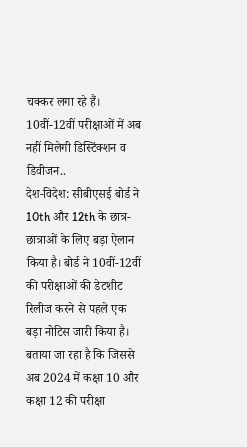चक्कर लगा रहे हैं।
10वीं-12वीं परीक्षाओं में अब नहीं मिलेगी डिस्टिंक्शन व डिवीजन..
देश-विदेश: सीबीएसई बोर्ड ने 10th और 12th के छात्र-छात्राओं के लिए बड़ा ऐलान किया है। बोर्ड ने 10वीं-12वीं की परीक्षाओं की डेटशीट रिलीज करने से पहले एक बड़ा नोटिस जारी किया है। बताया जा रहा है कि जिससे अब 2024 में कक्षा 10 और कक्षा 12 की परीक्षा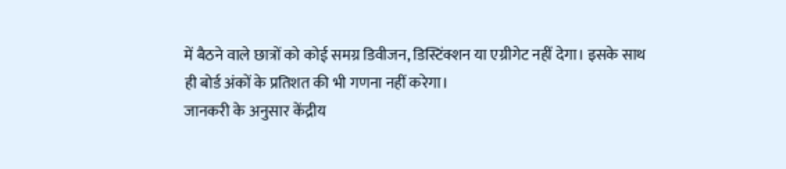में बैठने वाले छात्रों को कोई समग्र डिवीजन, डिस्टिंक्शन या एग्रीगेट नहीं देगा। इसके साथ ही बोर्ड अंकों के प्रतिशत की भी गणना नहीं करेगा।
जानकरी के अनुसार केंद्रीय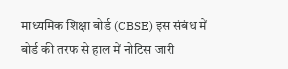माध्यमिक शिक्षा बोर्ड (CBSE) इस संबंध में बोर्ड की तरफ से हाल में नोटिस जारी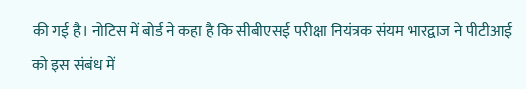की गई है। नोटिस में बोर्ड ने कहा है कि सीबीएसई परीक्षा नियंत्रक संयम भारद्वाज ने पीटीआई को इस संबंध में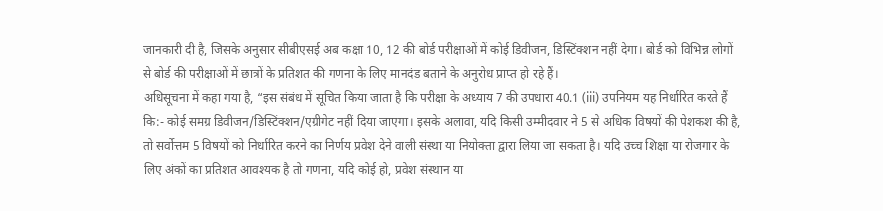जानकारी दी है, जिसके अनुसार सीबीएसई अब कक्षा 10, 12 की बोर्ड परीक्षाओं में कोई डिवीजन, डिस्टिंक्शन नहीं देगा। बोर्ड को विभिन्न लोगों से बोर्ड की परीक्षाओं में छात्रों के प्रतिशत की गणना के लिए मानदंड बताने के अनुरोध प्राप्त हो रहे हैं।
अधिसूचना में कहा गया है, “इस संबंध में सूचित किया जाता है कि परीक्षा के अध्याय 7 की उपधारा 40.1 (iii) उपनियम यह निर्धारित करते हैं कि:- कोई समग्र डिवीजन/डिस्टिंक्शन/एग्रीगेट नहीं दिया जाएगा। इसके अलावा, यदि किसी उम्मीदवार ने 5 से अधिक विषयों की पेशकश की है, तो सर्वोत्तम 5 विषयों को निर्धारित करने का निर्णय प्रवेश देने वाली संस्था या नियोक्ता द्वारा लिया जा सकता है। यदि उच्च शिक्षा या रोजगार के लिए अंकों का प्रतिशत आवश्यक है तो गणना, यदि कोई हो, प्रवेश संस्थान या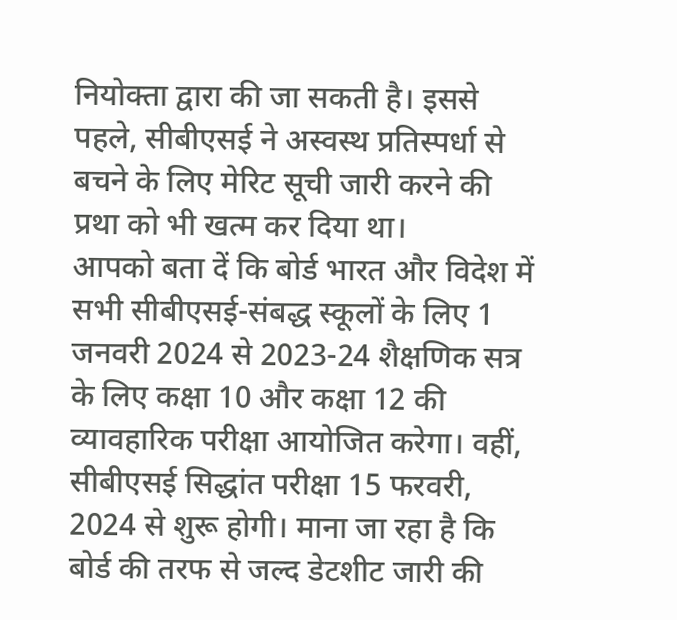नियोक्ता द्वारा की जा सकती है। इससे पहले, सीबीएसई ने अस्वस्थ प्रतिस्पर्धा से बचने के लिए मेरिट सूची जारी करने की प्रथा को भी खत्म कर दिया था।
आपको बता दें कि बोर्ड भारत और विदेश में सभी सीबीएसई-संबद्ध स्कूलों के लिए 1 जनवरी 2024 से 2023-24 शैक्षणिक सत्र के लिए कक्षा 10 और कक्षा 12 की व्यावहारिक परीक्षा आयोजित करेगा। वहीं, सीबीएसई सिद्धांत परीक्षा 15 फरवरी, 2024 से शुरू होगी। माना जा रहा है कि बोर्ड की तरफ से जल्द डेटशीट जारी की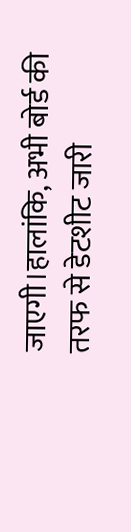जाएगी।हालांकि, अभी बोर्ड की तरफ से डेटशीट जारी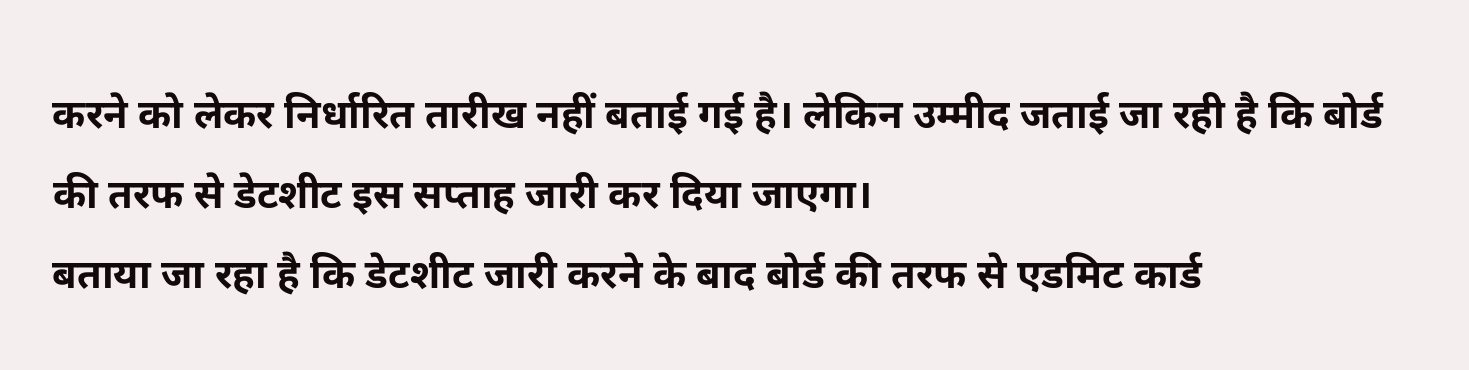करने को लेकर निर्धारित तारीख नहीं बताई गई है। लेकिन उम्मीद जताई जा रही है कि बोर्ड की तरफ से डेटशीट इस सप्ताह जारी कर दिया जाएगा।
बताया जा रहा है कि डेटशीट जारी करने के बाद बोर्ड की तरफ से एडमिट कार्ड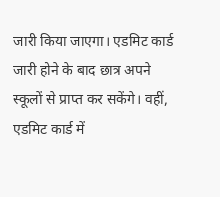जारी किया जाएगा। एडमिट कार्ड जारी होने के बाद छात्र अपने स्कूलों से प्राप्त कर सकेंगे। वहीं, एडमिट कार्ड में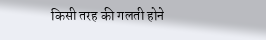किसी तरह की गलती होने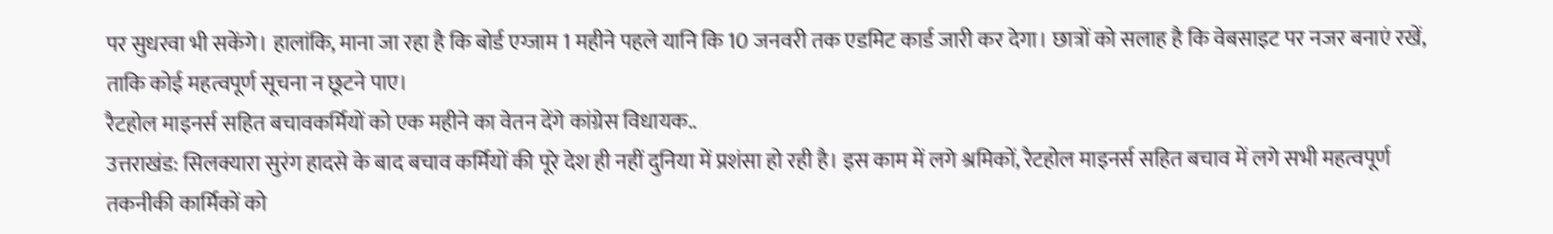पर सुधरवा भी सकेंगे। हालांकि, माना जा रहा है कि बोर्ड एग्जाम 1 महीने पहले यानि कि 10 जनवरी तक एडमिट कार्ड जारी कर देगा। छात्रों को सलाह है कि वेबसाइट पर नजर बनाएं रखें, ताकि कोई महत्वपूर्ण सूचना न छूटने पाए।
रैटहोल माइनर्स सहित बचावकर्मियों को एक महीने का वेतन देंगे कांग्रेस विधायक..
उत्तराखंड: सिलक्यारा सुरंग हादसे के बाद बचाव कर्मियों की पूरे देश ही नहीं दुनिया में प्रशंसा हो रही है। इस काम में लगे श्रमिकों, रैटहोल माइनर्स सहित बचाव में लगे सभी महत्वपूर्ण तकनीकी कार्मिकों को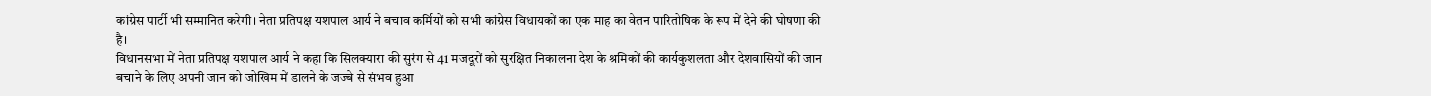कांग्रेस पार्टी भी सम्मानित करेगी। नेता प्रतिपक्ष यशपाल आर्य ने बचाव कर्मियों को सभी कांग्रेस विधायकों का एक माह का वेतन पारितोषिक के रूप में देने की घोषणा की है।
विधानसभा में नेता प्रतिपक्ष यशपाल आर्य ने कहा कि सिलक्यारा की सुरंग से 41 मजदूरों को सुरक्षित निकालना देश के श्रमिकों की कार्यकुशलता और देशवासियों की जान बचाने के लिए अपनी जान को जोखिम में डालने के जज्बे से संभव हुआ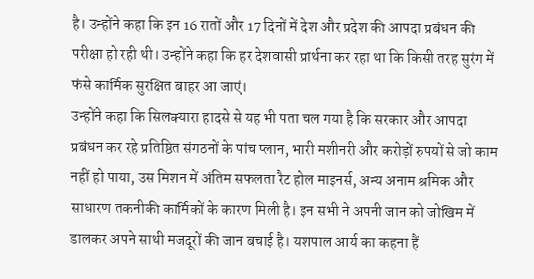है। उन्होंने कहा कि इन 16 रातों और 17 दिनों में देश और प्रदेश की आपदा प्रबंधन की परीक्षा हो रही थी। उन्होंने कहा कि हर देशवासी प्रार्थना कर रहा था कि किसी तरह सुरंग में फंसे कार्मिक सुरक्षित बाहर आ जाएं।
उन्होंने कहा कि सिलक्यारा हादसे से यह भी पता चल गया है कि सरकार और आपदा प्रबंधन कर रहे प्रतिष्ठित संगठनों के पांच प्लान, भारी मशीनरी और करोड़ों रुपयों से जो काम नहीं हो पाया, उस मिशन में अंतिम सफलता रैट होल माइनर्स, अन्य अनाम श्रमिक और साधारण तकनीकी कार्मिकों के कारण मिली है। इन सभी ने अपनी जान को जोखिम में डालकर अपने साथी मजदूरों की जान बचाई है। यशपाल आर्य का कहना हैं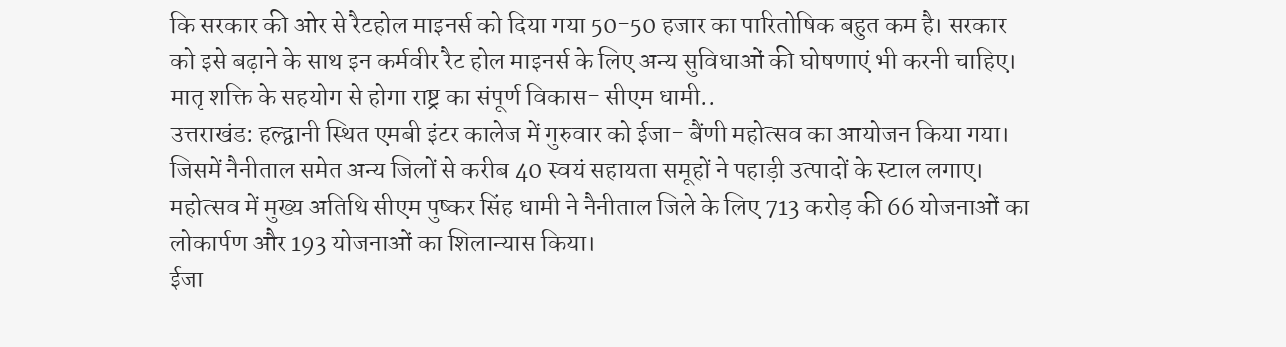कि सरकार की ओर से रैटहोल माइनर्स को दिया गया 50-50 हजार का पारितोषिक बहुत कम है। सरकार को इसे बढ़ाने के साथ इन कर्मवीर रैट होल माइनर्स के लिए अन्य सुविधाओं की घोषणाएं भी करनी चाहिए।
मातृ शक्ति के सहयोग से होगा राष्ट्र का संपूर्ण विकास- सीएम धामी..
उत्तराखंड: हल्द्वानी स्थित एमबी इंटर कालेज में गुरुवार को ईजा- बैंणी महोत्सव का आयोजन किया गया। जिसमें नैनीताल समेत अन्य जिलों से करीब 40 स्वयं सहायता समूहों ने पहाड़ी उत्पादों के स्टाल लगाए। महोत्सव में मुख्य अतिथि सीएम पुष्कर सिंह धामी ने नैनीताल जिले के लिए 713 करोड़ की 66 योजनाओं का लोकार्पण और 193 योजनाओं का शिलान्यास किया।
ईजा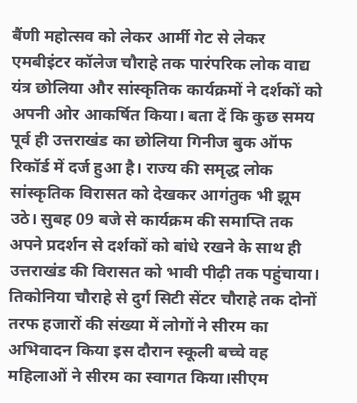बैंणी महोत्सव को लेकर आर्मी गेट से लेकर एमबीइंटर कॉलेज चौराहे तक पारंपरिक लोक वाद्य यंत्र छोलिया और सांस्कृतिक कार्यक्रमों ने दर्शकों को अपनी ओर आकर्षित किया। बता दें कि कुछ समय पूर्व ही उत्तराखंड का छोलिया गिनीज बुक ऑफ रिकॉर्ड में दर्ज हुआ है। राज्य की समृद्ध लोक सांस्कृतिक विरासत को देखकर आगंतुक भी झूम उठे। सुबह 09 बजे से कार्यक्रम की समाप्ति तक अपने प्रदर्शन से दर्शकों को बांधे रखने के साथ ही उत्तराखंड की विरासत को भावी पीढ़ी तक पहुंचाया। तिकोनिया चौराहे से दुर्ग सिटी सेंटर चौराहे तक दोनों तरफ हजारों की संख्या में लोगों ने सीरम का अभिवादन किया इस दौरान स्कूली बच्चे वह महिलाओं ने सीरम का स्वागत किया।सीएम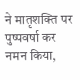ने मातृशक्ति पर पुष्पवर्षा कर नमन किया,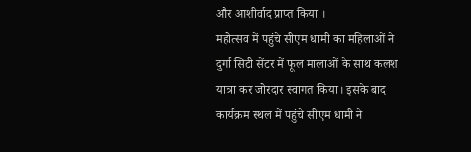और आशीर्वाद प्राप्त किया ।
महोत्सव में पहुंचे सीएम धामी का महिलाओं ने दुर्गा सिटी सेंटर में फूल मालाओं के साथ कलश यात्रा कर जोरदार स्वागत किया। इसके बाद कार्यक्रम स्थल में पहुंचे सीएम धामी ने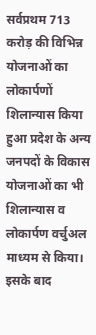सर्वप्रथम 713 करोड़ की विभिन्न योजनाओं का लोकार्पणों शिलान्यास किया हुआ प्रदेश के अन्य जनपदों के विकास योजनाओं का भी शिलान्यास व लोकार्पण वर्चुअल माध्यम से किया। इसके बाद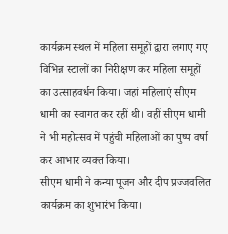कार्यक्रम स्थल में महिला समूहों द्वारा लगाए गए विभिन्न स्टालों का निरीक्षण कर महिला समूहों का उत्साहवर्धन किया। जहां महिलाएं सीएम धामी का स्वागत कर रहीं थी। वहीं सीएम धामी ने भी महोत्सव में पहुंची महिलाओं का पुष्प वर्षा कर आभार व्यक्त किया।
सीएम धामी ने कन्या पूजन और दीप प्रज्जवलित कार्यक्रम का शुभारंभ किया।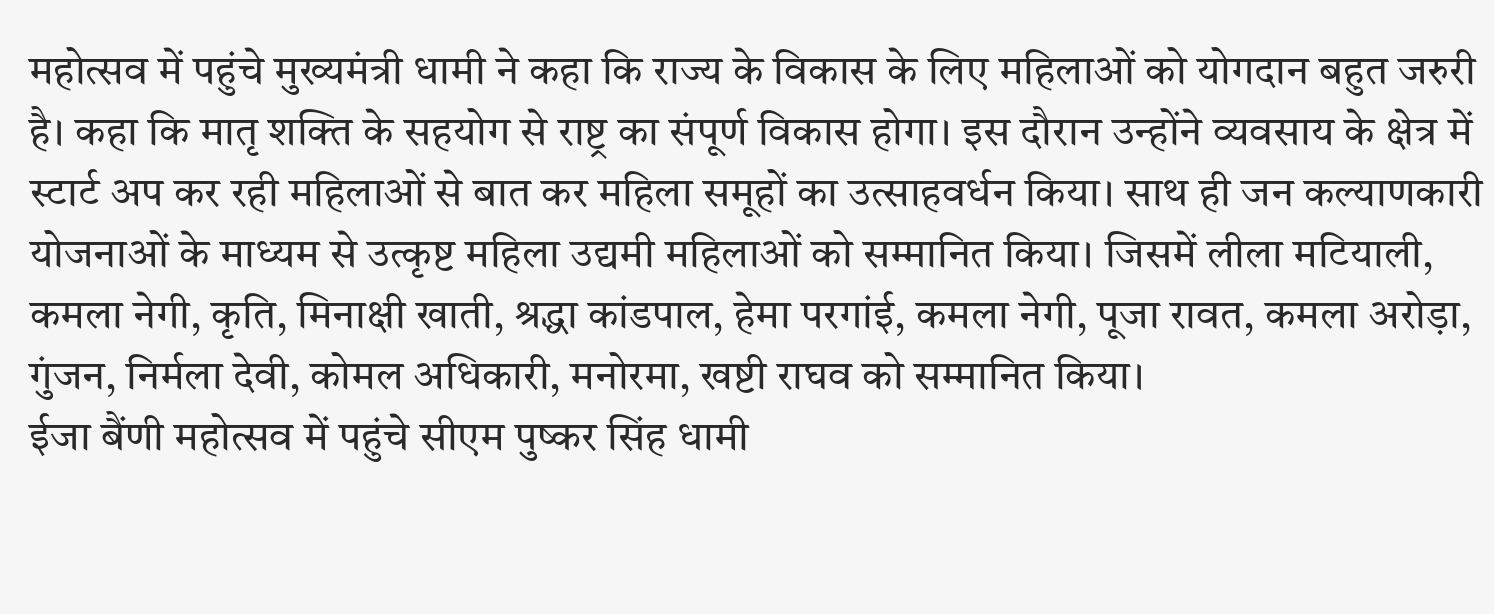महोत्सव में पहुंचे मुख्यमंत्री धामी ने कहा कि राज्य के विकास के लिए महिलाओं को योगदान बहुत जरुरी है। कहा कि मातृ शक्ति के सहयोग से राष्ट्र का संपूर्ण विकास होगा। इस दौरान उन्होंने व्यवसाय के क्षेत्र में स्टार्ट अप कर रही महिलाओं से बात कर महिला समूहों का उत्साहवर्धन किया। साथ ही जन कल्याणकारी योजनाओं के माध्यम से उत्कृष्ट महिला उद्यमी महिलाओं को सम्मानित किया। जिसमें लीला मटियाली, कमला नेगी, कृति, मिनाक्षी खाती, श्रद्धा कांडपाल, हेमा परगांई, कमला नेगी, पूजा रावत, कमला अरोड़ा, गुंजन, निर्मला देवी, कोमल अधिकारी, मनोरमा, खष्टी राघव को सम्मानित किया।
ईजा बैंणी महोत्सव में पहुंचे सीएम पुष्कर सिंह धामी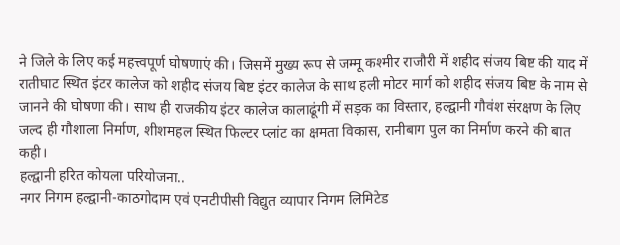ने जिले के लिए कई महत्त्वपूर्ण घोषणाएं की। जिसमें मुख्य रूप से जम्मू कश्मीर राजौरी में शहीद संजय बिष्ट की याद में रातीघाट स्थित इंटर कालेज को शहीद संजय बिष्ट इंटर कालेज के साथ हली मोटर मार्ग को शहीद संजय बिष्ट के नाम से जानने की घोषणा की। साथ ही राजकीय इंटर कालेज कालाढूंगी में सड़क का विस्तार, हल्द्वानी गौवंश संरक्षण के लिए जल्द ही गौशाला निर्माण, शीशमहल स्थित फिल्टर प्लांट का क्षमता विकास, रानीबाग पुल का निर्माण करने की बात कही।
हल्द्वानी हरित कोयला परियोजना..
नगर निगम हल्द्वानी-काठगोदाम एवं एनटीपीसी विद्युत व्यापार निगम लिमिटेड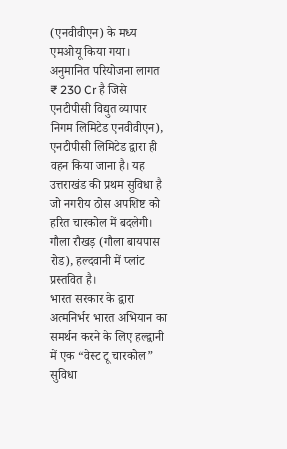(एनवीवीएन) के मध्य एमओयू किया गया। अनुमानित परियोजना लागत ₹ 230 Cr है जिसे एनटीपीसी विद्युत व्यापार निगम लिमिटेड एनवीवीएन), एनटीपीसी लिमिटेड द्वारा ही वहन किया जाना है। यह उत्तराखंड की प्रथम सुविधा है जो नगरीय ठोस अपशिष्ट को हरित चारकोल में बदलेगी। गौला रौखड़ (गौला बायपास रोड), हल्दवानी में प्लांट प्रस्तवित है।
भारत सरकार के द्वारा अत्मनिर्भर भारत अभियान का समर्थन करने के लिए हल्द्वानी में एक “वेस्ट टू चारकोल” सुविधा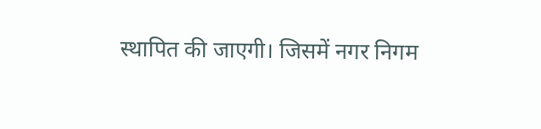स्थापित की जाएगी। जिसमें नगर निगम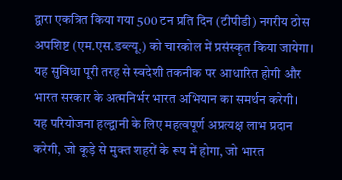द्वारा एकत्रित किया गया 500 टन प्रति दिन (टीपीडी) नगरीय ठोस अपशिष्ट (एम.एस.डब्ल्यू.) को चारकोल में प्रसंस्कृत किया जायेगा। यह सुविधा पूरी तरह से स्वदेशी तकनीक पर आधारित होगी और भारत सरकार के अत्मनिर्भर भारत अभियान का समर्थन करेगी।
यह परियोजना हल्द्वानी के लिए महत्वपूर्ण अप्रत्यक्ष लाभ प्रदान करेगी, जो कूड़े से मुक्त शहरों के रूप में होगा, जो भारत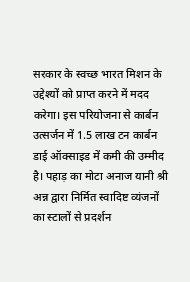सरकार के स्वच्छ भारत मिशन के उद्देश्यों को प्राप्त करने में मदद करेगा। इस परियोजना से कार्बन उत्सर्जन में 1.5 लाख टन कार्बन डाई ऑक्साइड में कमी की उम्मीद है। पहाड़ का मोटा अनाज यानी श्री अन्न द्वारा निर्मित स्वादिष्ट व्यंजनों का स्टालों से प्रदर्शन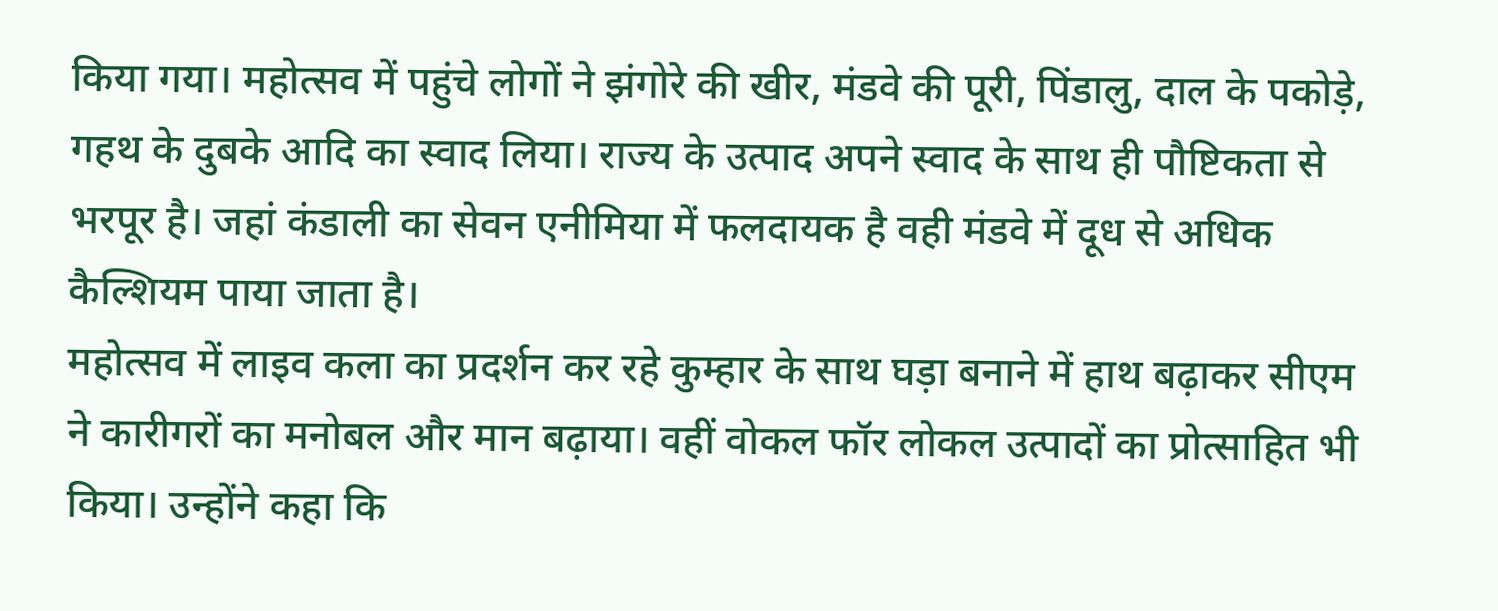किया गया। महोत्सव में पहुंचे लोगों ने झंगोरे की खीर, मंडवे की पूरी, पिंडालु, दाल के पकोड़े, गहथ के दुबके आदि का स्वाद लिया। राज्य के उत्पाद अपने स्वाद के साथ ही पौष्टिकता से भरपूर है। जहां कंडाली का सेवन एनीमिया में फलदायक है वही मंडवे में दूध से अधिक कैल्शियम पाया जाता है।
महोत्सव में लाइव कला का प्रदर्शन कर रहे कुम्हार के साथ घड़ा बनाने में हाथ बढ़ाकर सीएम ने कारीगरों का मनोबल और मान बढ़ाया। वहीं वोकल फॉर लोकल उत्पादों का प्रोत्साहित भी किया। उन्होंने कहा कि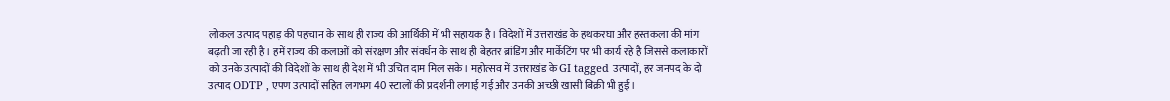लोकल उत्पाद पहाड़ की पहचान के साथ ही राज्य की आर्थिकी में भी सहायक है। विदेशों में उत्तराखंड के हथकरघा और हस्तकला की मांग बढ़ती जा रही है। हमें राज्य की कलाओं को संरक्षण और संवर्धन के साथ ही बेहतर ब्रांडिंग और मार्केटिंग पर भी कार्य रहे है जिससे कलाकारों को उनके उत्पादों की विदेशों के साथ ही देश में भी उचित दाम मिल सके। महोत्सव में उत्तराखंड के GI tagged उत्पादों, हर जनपद के दो उत्पाद ODTP , एपण उत्पादों सहित लगभग 40 स्टालों की प्रदर्शनी लगाई गई और उनकी अच्छी खासी बिक्री भी हुई।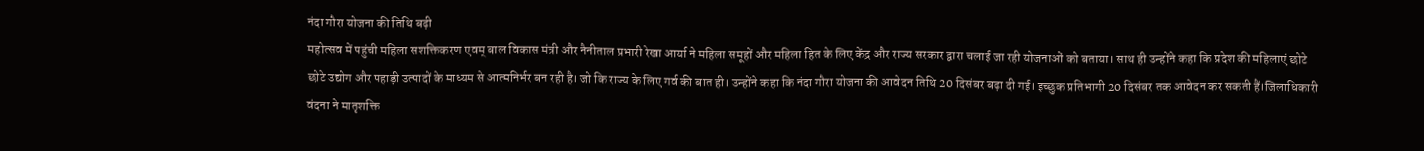नंदा गौरा योजना की तिथि बढ़ी
महोत्सव में पहुंची महिला सशक्तिकरण एवम् बाल विकास मंत्री और नैनीताल प्रभारी रेखा आर्या ने महिला समूहों और महिला हित के लिए केंद्र और राज्य सरकार द्वारा चलाई जा रही योजनाओं को बताया। साथ ही उन्होंने कहा कि प्रदेश की महिलाएं छोटे छोटे उद्योग और पहाड़ी उत्पादों के माध्यम से आत्मनिर्भर बन रही है। जो कि राज्य के लिए गर्व की बात ही। उन्होंने कहा कि नंदा गौरा योजना की आवेदन तिथि 20 दिसंबर बढ़ा दी गई। इच्छुक प्रतिभागी 20 दिसंबर तक आवेदन कर सकती हैं।जिलाधिकारी वंदना ने मातृशक्ति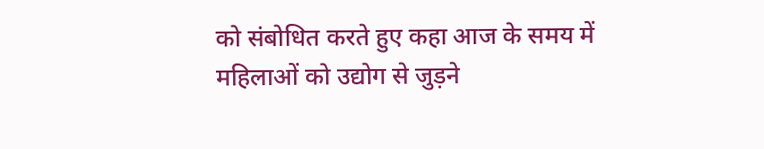को संबोधित करते हुए कहा आज के समय में महिलाओं को उद्योग से जुड़ने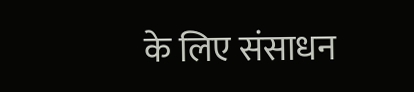के लिए संसाधन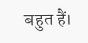बहुत हैं।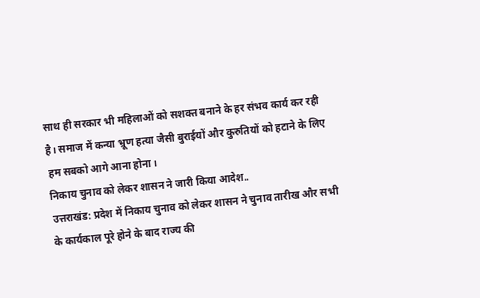साथ ही सरकार भी महिलाओं को सशक्त बनाने के हर संभव कार्य कर रही है। समाज में कन्या भ्रूण हत्या जैसी बुराईयों और कुरुतियों को हटाने के लिए हम सबको आगे आना होना।
निकाय चुनाव को लेकर शासन ने जारी किया आदेश..
उत्तराखंड: प्रदेश में निकाय चुनाव को लेकर शासन ने चुनाव तारीख और सभी के कार्यकाल पूरे होने के बाद राज्य की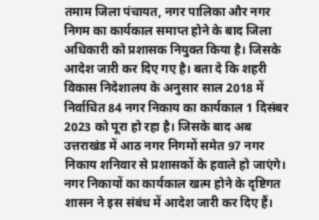तमाम जिला पंचायत, नगर पालिका और नगर निगम का कार्यकाल समाप्त होने के बाद जिला अधिकारी को प्रशासक नियुक्त किया है। जिसके आदेश जारी कर दिए गए है। बता दे कि शहरी विकास निदेशालय के अनुसार साल 2018 में निर्वाचित 84 नगर निकाय का कार्यकाल 1 दिसंबर 2023 को पूरा हो रहा है। जिसके बाद अब उत्तराखंड में आठ नगर निगमों समेत 97 नगर निकाय शनिवार से प्रशासकों के हवाले हो जाएंगे। नगर निकायों का कार्यकाल खत्म होने के दृष्टिगत शासन ने इस संबंध में आदेश जारी कर दिए हैं।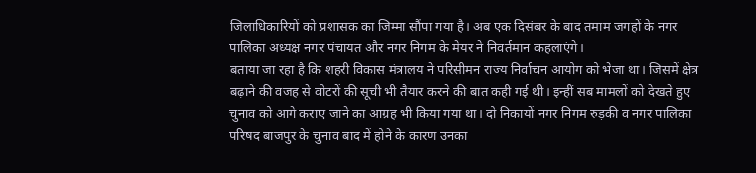जिलाधिकारियों को प्रशासक का जिम्मा सौंपा गया है। अब एक दिसंबर के बाद तमाम जगहों के नगर पालिका अध्यक्ष नगर पंचायत और नगर निगम के मेयर ने निवर्तमान कहलाएंगे।
बताया जा रहा है कि शहरी विकास मंत्रालय ने परिसीमन राज्य निर्वाचन आयोग को भेजा था। जिसमें क्षेत्र बढ़ाने की वजह से वोटरों की सूची भी तैयार करने की बात कही गई थी। इन्हीं सब मामलों को देखते हुए चुनाव को आगे कराए जाने का आग्रह भी किया गया था। दो निकायों नगर निगम रुड़की व नगर पालिका परिषद बाजपुर के चुनाव बाद में होने के कारण उनका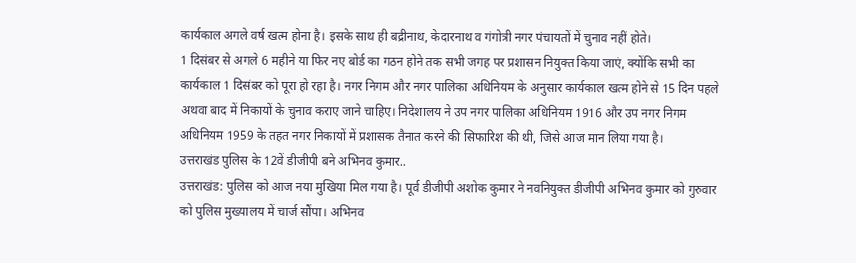कार्यकाल अगले वर्ष खत्म होना है। इसके साथ ही बद्रीनाथ, केदारनाथ व गंगोत्री नगर पंचायतों में चुनाव नहीं होते।
1 दिसंबर से अगले 6 महीने या फिर नए बोर्ड का गठन होने तक सभी जगह पर प्रशासन नियुक्त किया जाएं, क्योंकि सभी का कार्यकाल 1 दिसंबर को पूरा हो रहा है। नगर निगम और नगर पालिका अधिनियम के अनुसार कार्यकाल खत्म होने से 15 दिन पहले अथवा बाद में निकायों के चुनाव कराए जाने चाहिए। निदेशालय ने उप नगर पालिका अधिनियम 1916 और उप नगर निगम अधिनियम 1959 के तहत नगर निकायों में प्रशासक तैनात करने की सिफारिश की थी, जिसे आज मान लिया गया है।
उत्तराखंड पुलिस के 12वें डीजीपी बने अभिनव कुमार..
उत्तराखंड: पुलिस को आज नया मुखिया मिल गया है। पूर्व डीजीपी अशोक कुमार ने नवनियुक्त डीजीपी अभिनव कुमार को गुरुवार को पुलिस मुख्यालय में चार्ज सौंपा। अभिनव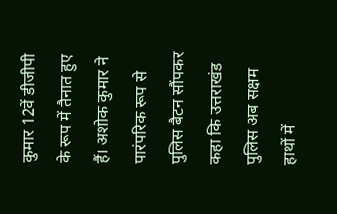कुमार 12वें डीजीपी के रूप में तैनात हुए हैं। अशोक कुमार ने पारंपरिक रूप से पुलिस बैटन सौंपकर कहा कि उत्तराखंड पुलिस अब सक्षम हाथों में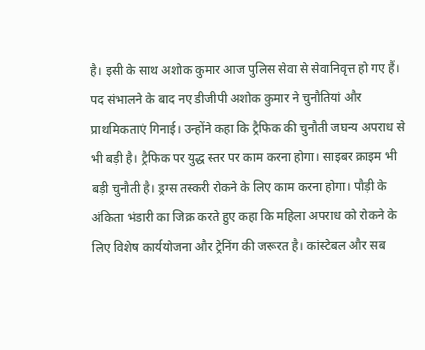है। इसी के साथ अशोक कुमार आज पुलिस सेवा से सेवानिवृत्त हो गए हैं।
पद संभालने के बाद नए डीजीपी अशोक कुमार ने चुनौतियां और प्राथमिकताएं गिनाई। उन्होंने कहा कि ट्रैफिक की चुनौती जघन्य अपराध से भी बड़ी है। ट्रैफिक पर युद्ध स्तर पर काम करना होगा। साइबर क्राइम भी बड़ी चुनौती है। ड्रग्स तस्करी रोकने के लिए काम करना होगा। पौड़ी के अंकिता भंडारी का जिक्र करते हुए कहा कि महिला अपराध को रोकने के लिए विशेष कार्ययोजना और ट्रेनिंग की जरूरत है। कांस्टेबल और सब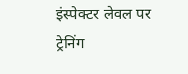इंस्पेक्टर लेवल पर ट्रेनिंग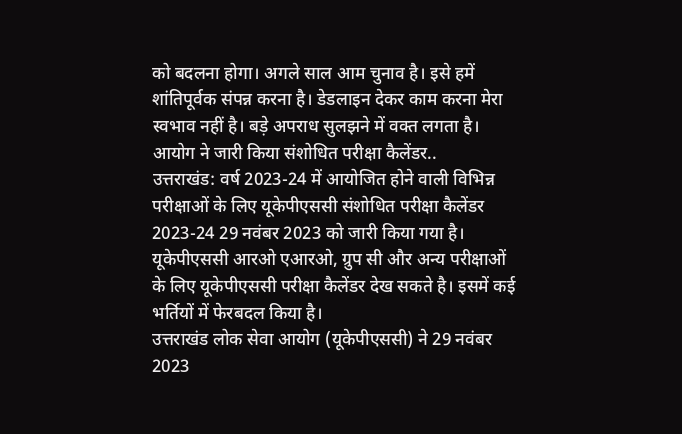को बदलना होगा। अगले साल आम चुनाव है। इसे हमें शांतिपूर्वक संपन्न करना है। डेडलाइन देकर काम करना मेरा स्वभाव नहीं है। बड़े अपराध सुलझने में वक्त लगता है।
आयोग ने जारी किया संशोधित परीक्षा कैलेंडर..
उत्तराखंड: वर्ष 2023-24 में आयोजित होने वाली विभिन्न परीक्षाओं के लिए यूकेपीएससी संशोधित परीक्षा कैलेंडर 2023-24 29 नवंबर 2023 को जारी किया गया है। यूकेपीएससी आरओ एआरओ, ग्रुप सी और अन्य परीक्षाओं के लिए यूकेपीएससी परीक्षा कैलेंडर देख सकते है। इसमें कई भर्तियों में फेरबदल किया है।
उत्तराखंड लोक सेवा आयोग (यूकेपीएससी) ने 29 नवंबर 2023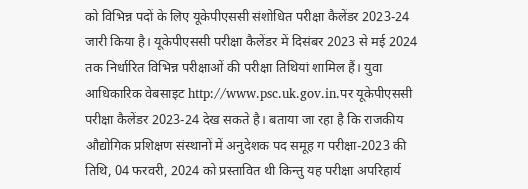को विभिन्न पदों के लिए यूकेपीएससी संशोधित परीक्षा कैलेंडर 2023-24 जारी किया है। यूकेपीएससी परीक्षा कैलेंडर में दिसंबर 2023 से मई 2024 तक निर्धारित विभिन्न परीक्षाओं की परीक्षा तिथियां शामिल हैं। युवा आधिकारिक वेबसाइट http://www.psc.uk.gov.in.पर यूकेपीएससी परीक्षा कैलेंडर 2023-24 देख सकते है। बताया जा रहा है कि राजकीय औद्योगिक प्रशिक्षण संस्थानों में अनुदेशक पद समूह ग परीक्षा-2023 की तिथि, 04 फरवरी, 2024 को प्रस्तावित थी किन्तु यह परीक्षा अपरिहार्य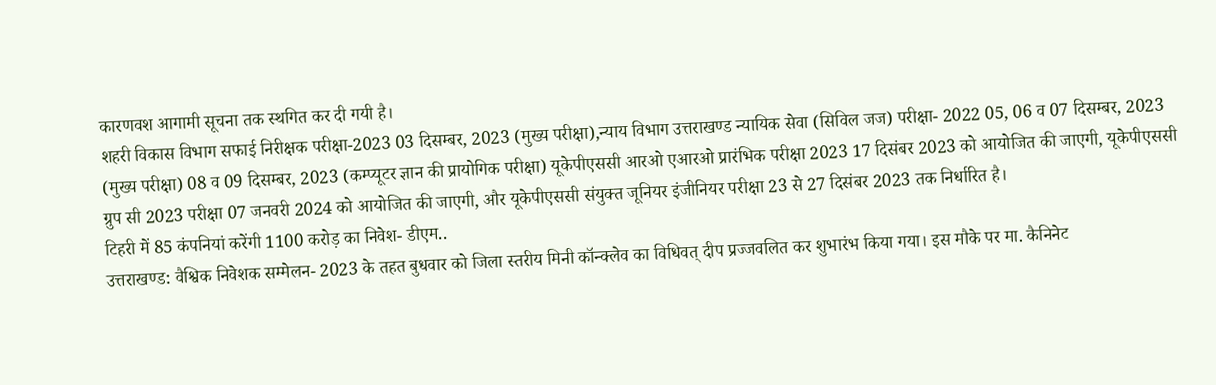कारणवश आगामी सूचना तक स्थगित कर दी गयी है।
शहरी विकास विभाग सफाई निरीक्षक परीक्षा-2023 03 दिसम्बर, 2023 (मुख्य परीक्षा),न्याय विभाग उत्तराखण्ड न्यायिक सेवा (सिविल जज) परीक्षा- 2022 05, 06 व 07 दिसम्बर, 2023 (मुख्य परीक्षा) 08 व 09 दिसम्बर, 2023 (कम्प्यूटर ज्ञान की प्रायोगिक परीक्षा) यूकेपीएससी आरओ एआरओ प्रारंभिक परीक्षा 2023 17 दिसंबर 2023 को आयोजित की जाएगी, यूकेपीएससी ग्रुप सी 2023 परीक्षा 07 जनवरी 2024 को आयोजित की जाएगी, और यूकेपीएससी संयुक्त जूनियर इंजीनियर परीक्षा 23 से 27 दिसंबर 2023 तक निर्धारित है।
टिहरी में 85 कंपनियां करेंगी 1100 करोड़ का निवेश- डीएम..
उत्तराखण्ड: वैश्विक निवेशक सम्मेलन- 2023 के तहत बुधवार को जिला स्तरीय मिनी कॉन्क्लेव का विधिवत् दीप प्रज्जवलित कर शुभारंभ किया गया। इस मौके पर मा. कैनिनेट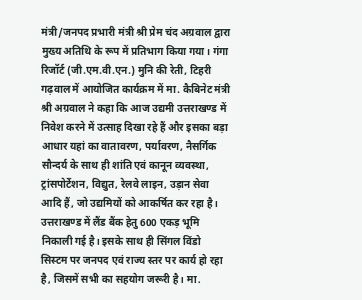मंत्री/जनपद प्रभारी मंत्री श्री प्रेम चंद अग्रवाल द्वारा मुख्य अतिथि के रूप में प्रतिभाग किया गया। गंगा रिजॉर्ट (जी.एम.वी.एन.) मुनि की रेती, टिहरी गढ़वाल में आयोजित कार्यक्रम में मा. कैबिनेट मंत्री श्री अग्रवाल ने कहा कि आज उद्यमी उत्तराखण्ड में निवेश करने में उत्साह दिखा रहे हैं और इसका बड़ा आधार यहां का वातावरण, पर्यावरण, नैसर्गिक सौन्दर्य के साथ ही शांति एवं कानून व्यवस्था, ट्रांसपोर्टेशन, विद्युत, रेलवे लाइन, उड़ान सेवा आदि हैं, जो उद्यमियों को आकर्षित कर रहा है।
उत्तराखण्ड में लैंड बैंक हेतु 600 एकड़ भूमि निकाली गई है। इसके साथ ही सिंगल विंडो सिस्टम पर जनपद एवं राज्य स्तर पर कार्य हो रहा है, जिसमें सभी का सहयोग जरूरी है। मा.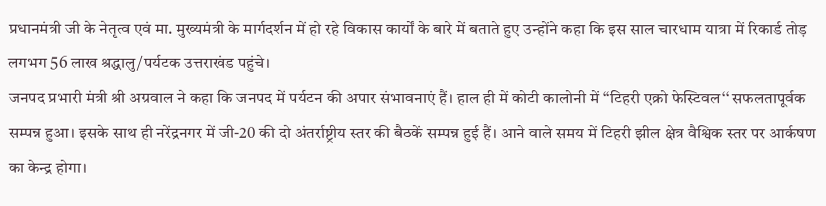प्रधानमंत्री जी के नेतृत्व एवं मा. मुख्यमंत्री के मार्गदर्शन में हो रहे विकास कार्यों के बारे में बताते हुए उन्होंने कहा कि इस साल चारधाम यात्रा में रिकार्ड तोड़ लगभग 56 लाख श्रद्धालु/पर्यटक उत्तराखंड पहुंचे।
जनपद प्रभारी मंत्री श्री अग्रवाल ने कहा कि जनपद में पर्यटन की अपार संभावनाएं हैं। हाल ही में कोटी कालोनी में ‘‘टिहरी एक्रो फेस्टिवल‘‘ सफलतापूर्वक सम्पन्न हुआ। इसके साथ ही नरेंद्रनगर में जी-20 की दो अंतर्राष्ट्रीय स्तर की बैठकें सम्पन्न हुई हैं। आने वाले समय में टिहरी झील क्षेत्र वैश्विक स्तर पर आर्कषण का केन्द्र होगा।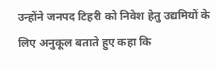उन्होंने जनपद टिहरी को निवेश हेतु उद्यमियों के लिए अनुकूल बताते हुए कहा कि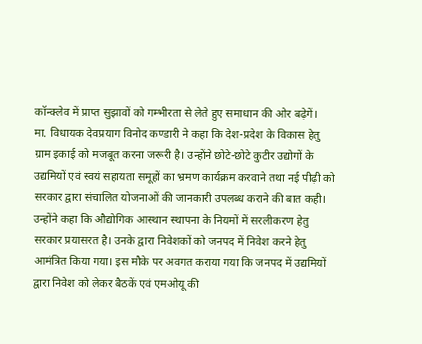कॉन्क्लेव में प्राप्त सुझावों को गम्भीरता से लेते हुए समाधान की ओर बढ़ेगें।
मा. विधायक देवप्रयाग विनोद कण्डारी ने कहा कि देश-प्रदेश के विकास हेतु ग्राम इकाई को मजबूत करना जरूरी है। उन्होंने छोटे-छोटे कुटीर उद्योगों के उद्यमियों एवं स्वयं सहायता समूहों का भ्रमण कार्यक्रम करवाने तथा नई पीढ़ी को सरकार द्वारा संचालित योजनाओं की जानकारी उपलब्ध कराने की बात कही। उन्होंने कहा कि औद्योगिक आस्थान स्थापना के नियमों में सरलीकरण हेतु सरकार प्रयासरत है। उनके द्वारा निवेशकों को जनपद में निवेश करने हेतु आमंत्रित किया गया। इस मौके पर अवगत कराया गया कि जनपद में उद्यमियों द्वारा निवेश को लेकर बैठकें एवं एमओयू की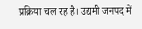प्रक्रिया चल रह है। उद्यमी जनपद में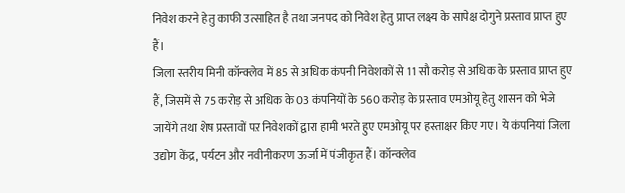निवेश करने हेतु काफी उत्साहित है तथा जनपद को निवेश हेतु प्राप्त लक्ष्य के सापेक्ष दोगुने प्रस्ताव प्राप्त हुए हैं।
जिला स्तरीय मिनी कॉन्क्लेव में 85 से अधिक कंपनी निवेशकों से 11 सौ करोड़ से अधिक के प्रस्ताव प्राप्त हुए हैं, जिसमें से 75 करोड़ से अधिक के 03 कंपनियों के 560 करोड़ के प्रस्ताव एमओयू हेतु शासन को भेजे जायेंगे तथा शेष प्रस्तावों पऱ निवेशकों द्वारा हामी भरते हुए एमओयू पर हस्ताक्षर किए गए। ये कंपनियां जिला उद्योग केंद्र, पर्यटन और नवीनीकरण ऊर्जा में पंजीकृत हैं। कॉन्क्लेव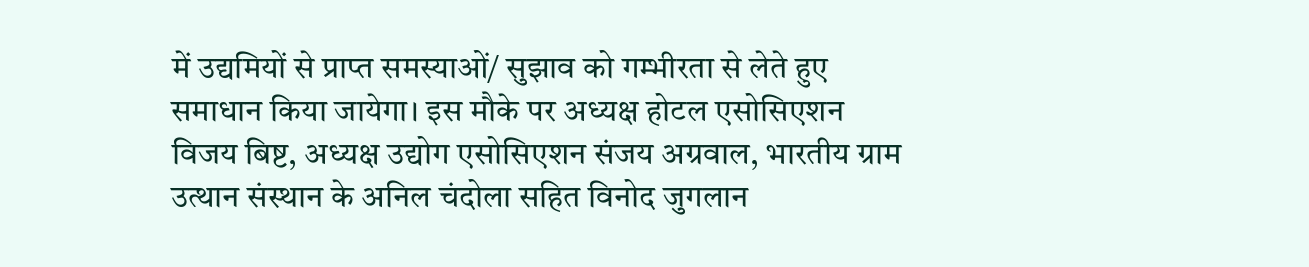में उद्यमियों से प्राप्त समस्याओं/ सुझाव को गम्भीरता से लेते हुए समाधान किया जायेगा। इस मौके पर अध्यक्ष होटल एसोसिएशन विजय बिष्ट, अध्यक्ष उद्योग एसोसिएशन संजय अग्रवाल, भारतीय ग्राम उत्थान संस्थान के अनिल चंदोला सहित विनोद जुगलान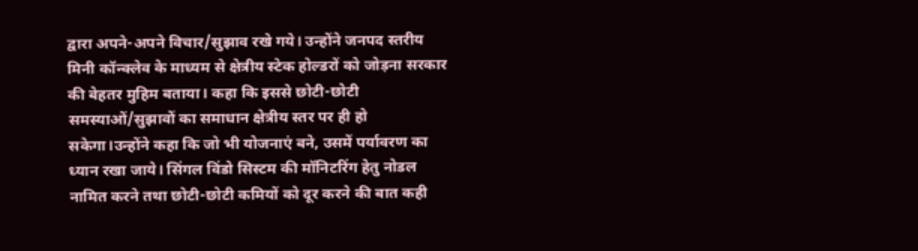द्वारा अपने-अपने विचार/सुझाव रखे गये। उन्होंने जनपद स्तरीय मिनी कॉन्क्लेव के माध्यम से क्षेत्रीय स्टेक होल्डरों को जोड़ना सरकार की बेहतर मुहिम बताया। कहा कि इससे छोटी-छोटी समस्याओं/सुझावों का समाधान क्षेत्रीय स्तर पर ही हो सकेगा।उन्होंने कहा कि जो भी योजनाएं बने, उसमें पर्यावरण का ध्यान रखा जाये। सिंगल विंडो सिस्टम की मॉनिटरिंग हेतु नोडल नामित करने तथा छोटी-छोटी कमियों को दूर करने की बात कही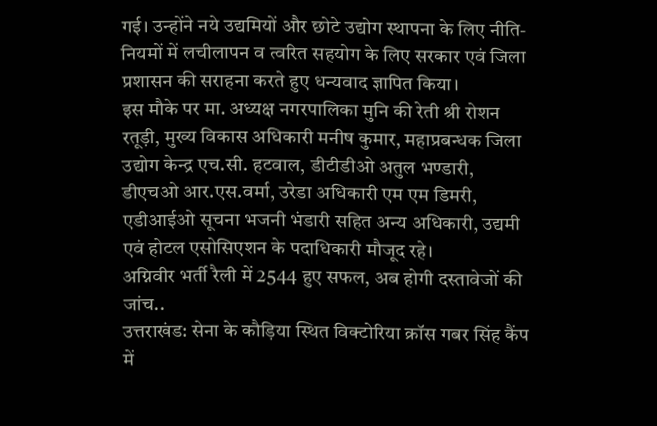गई। उन्होंने नये उद्यमियों और छोटे उद्योग स्थापना के लिए नीति-नियमों में लचीलापन व त्वरित सहयोग के लिए सरकार एवं जिला प्रशासन की सराहना करते हुए धन्यवाद ज्ञापित किया।
इस मौके पर मा. अध्यक्ष नगरपालिका मुनि की रेती श्री रोशन रतूड़ी, मुख्य विकास अधिकारी मनीष कुमार, महाप्रबन्धक जिला उद्योग केन्द्र एच.सी. हटवाल, डीटीडीओ अतुल भण्डारी, डीएचओ आर.एस.वर्मा, उरेडा अधिकारी एम एम डिमरी, एडीआईओ सूचना भजनी भंडारी सहित अन्य अधिकारी, उद्यमी एवं होटल एसोसिएशन के पदाधिकारी मौजूद रहे।
अग्निवीर भर्ती रैली में 2544 हुए सफल, अब होगी दस्तावेजों की जांच..
उत्तराखंड: सेना के कौड़िया स्थित विक्टोरिया क्रॉस गबर सिंह कैंप में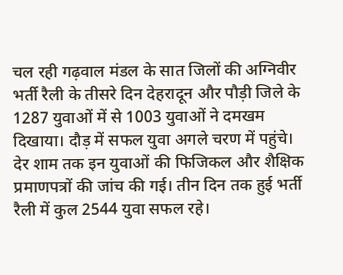चल रही गढ़वाल मंडल के सात जिलों की अग्निवीर भर्ती रैली के तीसरे दिन देहरादून और पौड़ी जिले के 1287 युवाओं में से 1003 युवाओं ने दमखम दिखाया। दौड़ में सफल युवा अगले चरण में पहुंचे। देर शाम तक इन युवाओं की फिजिकल और शैक्षिक प्रमाणपत्रों की जांच की गई। तीन दिन तक हुई भर्ती रैली में कुल 2544 युवा सफल रहे।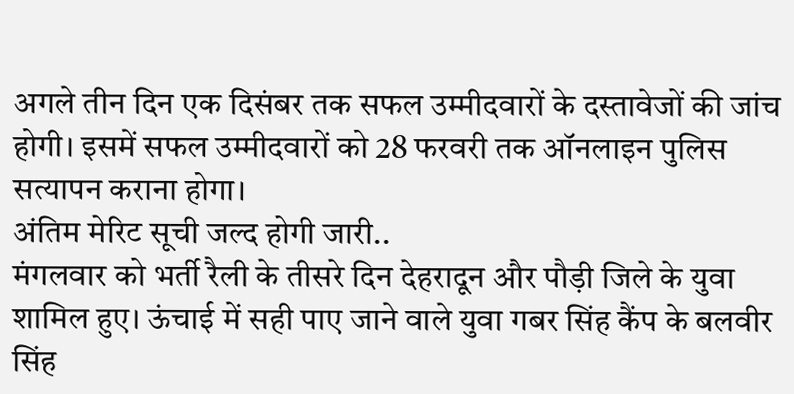अगले तीन दिन एक दिसंबर तक सफल उम्मीदवारों के दस्तावेजों की जांच होगी। इसमें सफल उम्मीदवारों को 28 फरवरी तक ऑनलाइन पुलिस सत्यापन कराना होगा।
अंतिम मेरिट सूची जल्द होगी जारी..
मंगलवार को भर्ती रैली के तीसरे दिन देहरादून और पौड़ी जिले के युवा शामिल हुए। ऊंचाई में सही पाए जाने वाले युवा गबर सिंह कैंप के बलवीर सिंह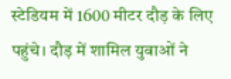स्टेडियम में 1600 मीटर दौड़ के लिए पहुंचे। दौड़ में शामिल युवाओं ने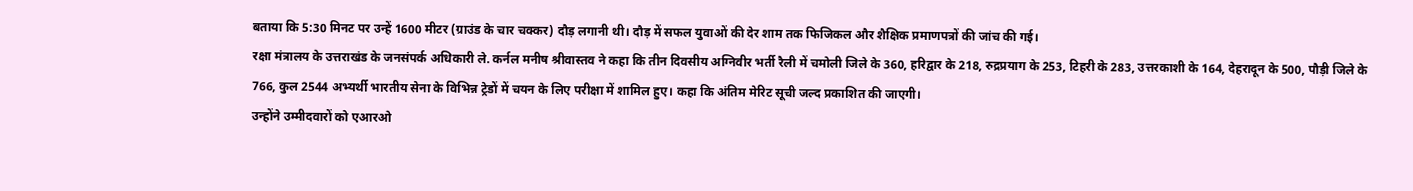बताया कि 5:30 मिनट पर उन्हें 1600 मीटर (ग्राउंड के चार चक्कर) दौड़ लगानी थी। दौड़ में सफल युवाओं की देर शाम तक फिजिकल और शैक्षिक प्रमाणपत्रों की जांच की गई।
रक्षा मंत्रालय के उत्तराखंड के जनसंपर्क अधिकारी ले. कर्नल मनीष श्रीवास्तव ने कहा कि तीन दिवसीय अग्निवीर भर्ती रैली में चमोली जिले के 360, हरिद्वार के 218, रुद्रप्रयाग के 253, टिहरी के 283, उत्तरकाशी के 164, देहरादून के 500, पौड़ी जिले के 766, कुल 2544 अभ्यर्थी भारतीय सेना के विभिन्न ट्रेडों में चयन के लिए परीक्षा में शामिल हुए। कहा कि अंतिम मेरिट सूची जल्द प्रकाशित की जाएगी।
उन्होंने उम्मीदवारों को एआरओ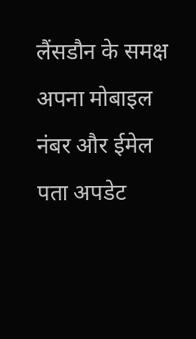लैंसडौन के समक्ष अपना मोबाइल नंबर और ईमेल पता अपडेट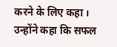करने के लिए कहा। उन्होंने कहा कि सफल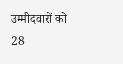उम्मीदवारों को 28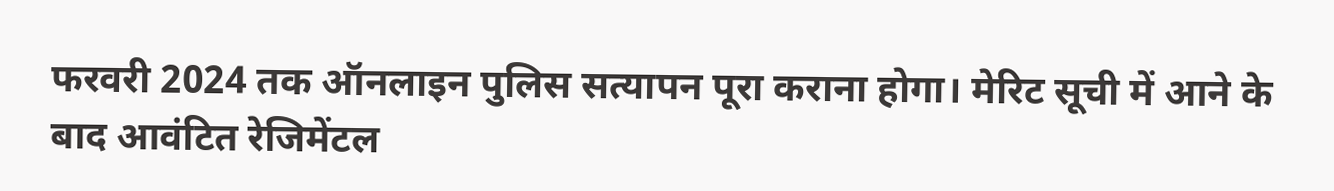फरवरी 2024 तक ऑनलाइन पुलिस सत्यापन पूरा कराना होगा। मेरिट सूची में आने के बाद आवंटित रेजिमेंटल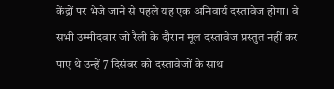केंद्रों पर भेजे जाने से पहले यह एक अनिवार्य दस्तावेज होगा। वे सभी उम्मीदवार जो रैली के दौरान मूल दस्तावेज प्रस्तुत नहीं कर पाए थे उन्हें 7 दिसंबर को दस्तावेजों के साथ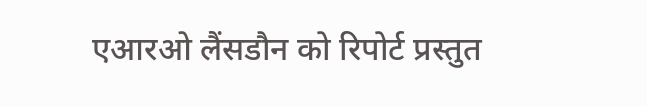एआरओ लैंसडौन को रिपोर्ट प्रस्तुत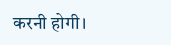करनी होगी।